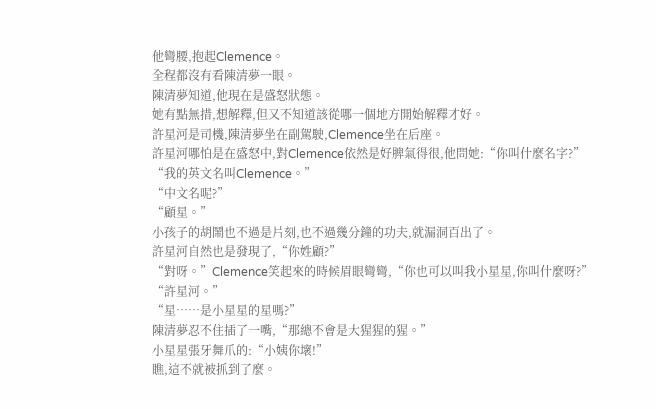他彎腰,抱起Clemence。
全程都沒有看陳清夢一眼。
陳清夢知道,他現在是盛怒狀態。
她有點無措,想解釋,但又不知道該從哪一個地方開始解釋才好。
許星河是司機,陳清夢坐在副駕駛,Clemence坐在后座。
許星河哪怕是在盛怒中,對Clemence依然是好脾氣得很,他問她:“你叫什麼名字?”
“我的英文名叫Clemence。”
“中文名呢?”
“顧星。”
小孩子的胡鬧也不過是片刻,也不過幾分鐘的功夫,就漏洞百出了。
許星河自然也是發現了,“你姓顧?”
“對呀。”Clemence笑起來的時候眉眼彎彎,“你也可以叫我小星星,你叫什麼呀?”
“許星河。”
“星……是小星星的星嗎?”
陳清夢忍不住插了一嘴,“那總不會是大猩猩的猩。”
小星星張牙舞爪的:“小姨你壞!”
瞧,這不就被抓到了麼。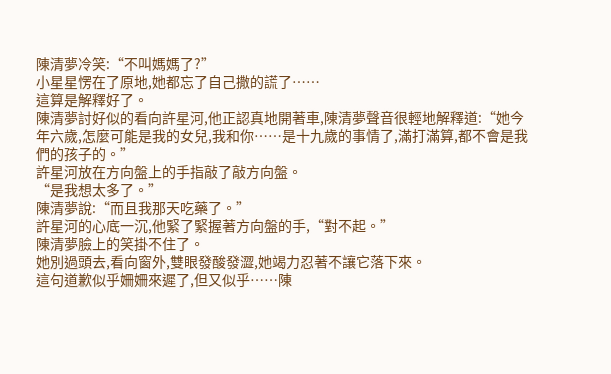陳清夢冷笑:“不叫媽媽了?”
小星星愣在了原地,她都忘了自己撒的謊了……
這算是解釋好了。
陳清夢討好似的看向許星河,他正認真地開著車,陳清夢聲音很輕地解釋道:“她今年六歲,怎麼可能是我的女兒,我和你……是十九歲的事情了,滿打滿算,都不會是我們的孩子的。”
許星河放在方向盤上的手指敲了敲方向盤。
“是我想太多了。”
陳清夢說:“而且我那天吃藥了。”
許星河的心底一沉,他緊了緊握著方向盤的手,“對不起。”
陳清夢臉上的笑掛不住了。
她別過頭去,看向窗外,雙眼發酸發澀,她竭力忍著不讓它落下來。
這句道歉似乎姍姍來遲了,但又似乎……陳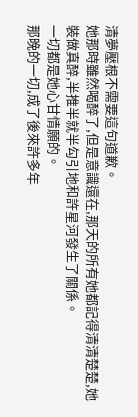清夢壓根不需要這句道歉。
她那時雖然喝醉了,但是意識還在,那天的所有她都記得清清楚楚,她裝做真醉,半推半就半勾引地和許星河發生了關係。
一切都是她心甘情願的。
那晚的一切,成了後來許多年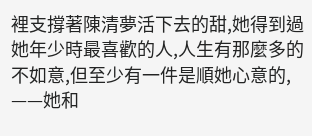裡支撐著陳清夢活下去的甜,她得到過她年少時最喜歡的人,人生有那麼多的不如意,但至少有一件是順她心意的,
——她和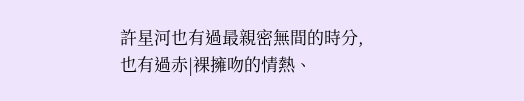許星河也有過最親密無間的時分,也有過赤|裸擁吻的情熱、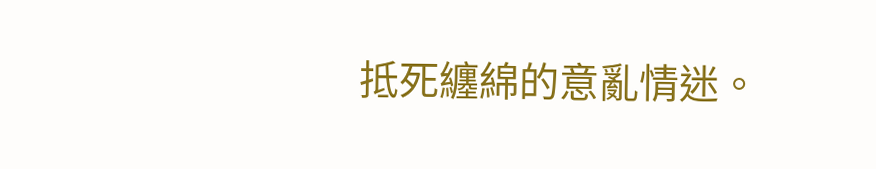抵死纏綿的意亂情迷。